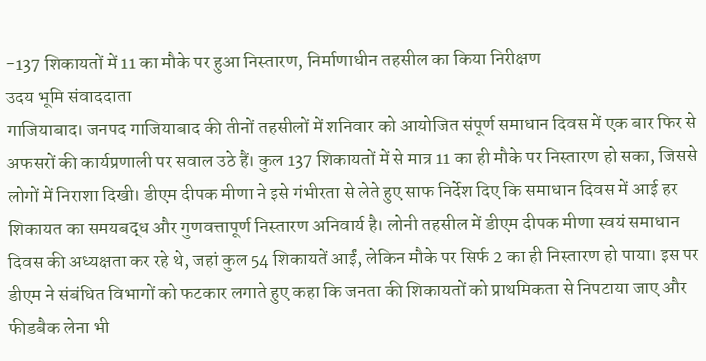-137 शिकायतों में 11 का मौके पर हुआ निस्तारण, निर्माणाधीन तहसील का किया निरीक्षण
उदय भूमि संवाददाता
गाजियाबाद। जनपद गाजियाबाद की तीनों तहसीलों में शनिवार को आयोजित संपूर्ण समाधान दिवस में एक बार फिर से अफसरों की कार्यप्रणाली पर सवाल उठे हैं। कुल 137 शिकायतों में से मात्र 11 का ही मौके पर निस्तारण हो सका, जिससे लोगों में निराशा दिखी। डीएम दीपक मीणा ने इसे गंभीरता से लेते हुए साफ निर्देश दिए कि समाधान दिवस में आई हर शिकायत का समयबद्ध और गुणवत्तापूर्ण निस्तारण अनिवार्य है। लोनी तहसील में डीएम दीपक मीणा स्वयं समाधान दिवस की अध्यक्षता कर रहे थे, जहां कुल 54 शिकायतें आईं, लेकिन मौके पर सिर्फ 2 का ही निस्तारण हो पाया। इस पर डीएम ने संबंधित विभागों को फटकार लगाते हुए कहा कि जनता की शिकायतों को प्राथमिकता से निपटाया जाए और फीडबैक लेना भी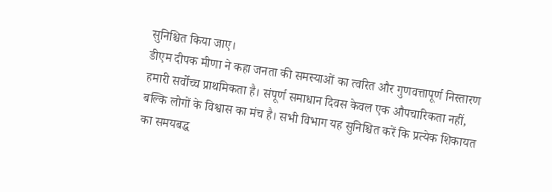सुनिश्चित किया जाए।
डीएम दीपक मीणा ने कहा जनता की समस्याओं का त्वरित और गुणवत्तापूर्ण निस्तारण हमारी सर्वोच्च प्राथमिकता है। संपूर्ण समाधान दिवस केवल एक औपचारिकता नहीं, बल्कि लोगों के विश्वास का मंच है। सभी विभाग यह सुनिश्चित करें कि प्रत्येक शिकायत का समयबद्ध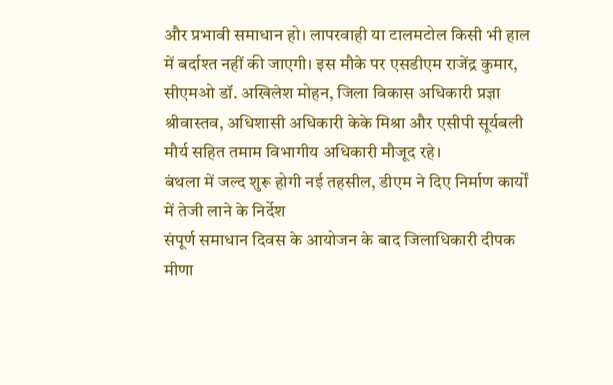और प्रभावी समाधान हो। लापरवाही या टालमटोल किसी भी हाल में बर्दाश्त नहीं की जाएगी। इस मौके पर एसडीएम राजेंद्र कुमार, सीएमओ डॉ. अखिलेश मोहन, जिला विकास अधिकारी प्रज्ञा श्रीवास्तव, अधिशासी अधिकारी केके मिश्रा और एसीपी सूर्यबली मौर्य सहित तमाम विभागीय अधिकारी मौजूद रहे।
बंथला में जल्द शुरू होगी नई तहसील, डीएम ने दिए निर्माण कार्यों में तेजी लाने के निर्देश
संपूर्ण समाधान दिवस के आयोजन के बाद जिलाधिकारी दीपक मीणा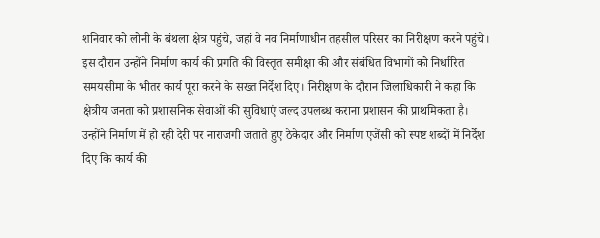शनिवार को लोनी के बंथला क्षेत्र पहुंचे, जहां वे नव निर्माणाधीन तहसील परिसर का निरीक्षण करने पहुंचे। इस दौरान उन्होंने निर्माण कार्य की प्रगति की विस्तृत समीक्षा की और संबंधित विभागों को निर्धारित समयसीमा के भीतर कार्य पूरा करने के सख्त निर्देश दिए। निरीक्षण के दौरान जिलाधिकारी ने कहा कि क्षेत्रीय जनता को प्रशासनिक सेवाओं की सुविधाएं जल्द उपलब्ध कराना प्रशासन की प्राथमिकता है। उन्होंने निर्माण में हो रही देरी पर नाराजगी जताते हुए ठेकेदार और निर्माण एजेंसी को स्पष्ट शब्दों में निर्देश दिए कि कार्य की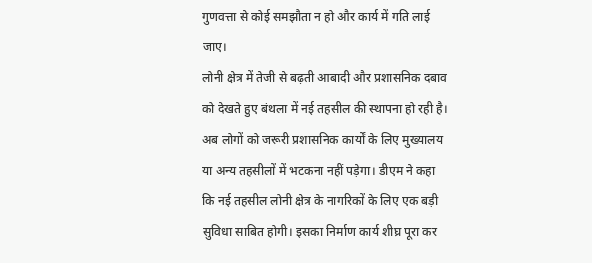गुणवत्ता से कोई समझौता न हो और कार्य में गति लाई जाए।
लोनी क्षेत्र में तेजी से बढ़ती आबादी और प्रशासनिक दबाव को देखते हुए बंथला में नई तहसील की स्थापना हो रही है। अब लोगों को जरूरी प्रशासनिक कार्यों के लिए मुख्यालय या अन्य तहसीलों में भटकना नहीं पड़ेगा। डीएम ने कहा कि नई तहसील लोनी क्षेत्र के नागरिकों के लिए एक बड़ी सुविधा साबित होगी। इसका निर्माण कार्य शीघ्र पूरा कर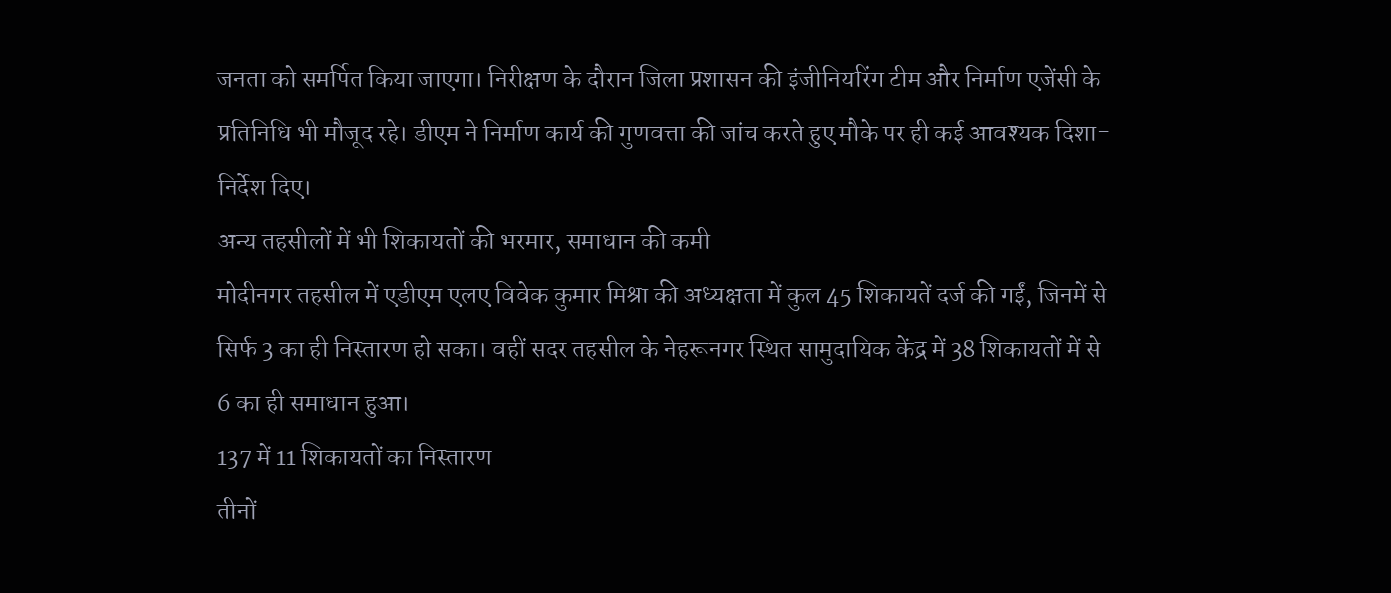जनता को समर्पित किया जाएगा। निरीक्षण के दौरान जिला प्रशासन की इंजीनियरिंग टीम और निर्माण एजेंसी के प्रतिनिधि भी मौजूद रहे। डीएम ने निर्माण कार्य की गुणवत्ता की जांच करते हुए मौके पर ही कई आवश्यक दिशा-निर्देश दिए।
अन्य तहसीलों में भी शिकायतों की भरमार, समाधान की कमी
मोदीनगर तहसील में एडीएम एलए विवेक कुमार मिश्रा की अध्यक्षता में कुल 45 शिकायतें दर्ज की गईं, जिनमें से सिर्फ 3 का ही निस्तारण हो सका। वहीं सदर तहसील के नेहरूनगर स्थित सामुदायिक केंद्र में 38 शिकायतों में से 6 का ही समाधान हुआ।
137 में 11 शिकायतों का निस्तारण
तीनों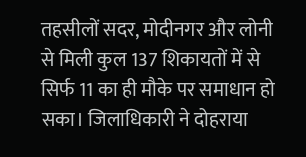तहसीलों सदर, मोदीनगर और लोनी से मिली कुल 137 शिकायतों में से सिर्फ 11 का ही मौके पर समाधान हो सका। जिलाधिकारी ने दोहराया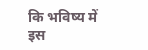कि भविष्य में इस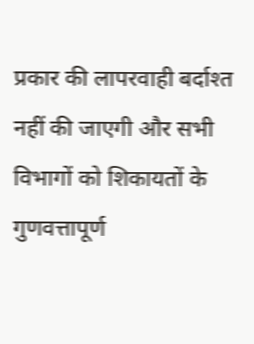प्रकार की लापरवाही बर्दाश्त नहीं की जाएगी और सभी विभागों को शिकायतों के गुणवत्तापूर्ण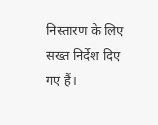निस्तारण के लिए सख्त निर्देश दिए गए हैं।